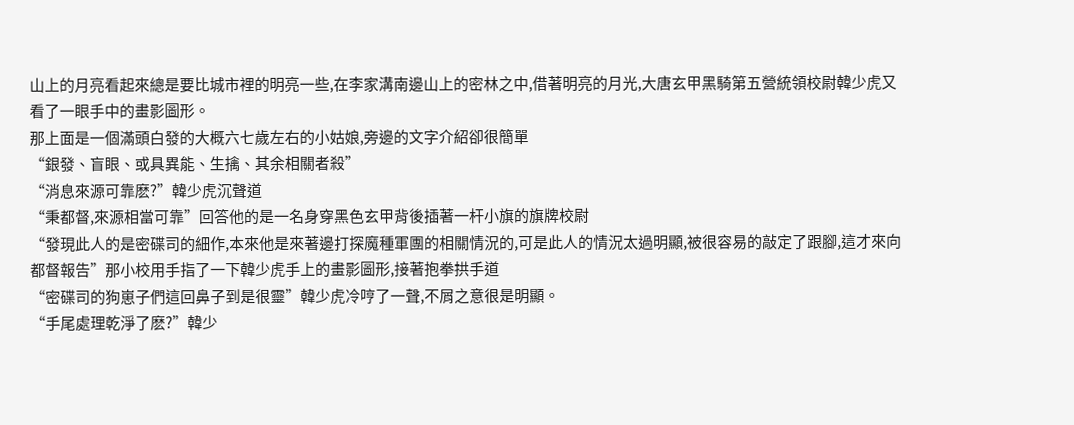山上的月亮看起來總是要比城市裡的明亮一些,在李家溝南邊山上的密林之中,借著明亮的月光,大唐玄甲黑騎第五營統領校尉韓少虎又看了一眼手中的畫影圖形。
那上面是一個滿頭白發的大概六七歲左右的小姑娘,旁邊的文字介紹卻很簡單
“銀發、盲眼、或具異能、生擒、其余相關者殺”
“消息來源可靠麽?”韓少虎沉聲道
“秉都督,來源相當可靠”回答他的是一名身穿黑色玄甲背後插著一杆小旗的旗牌校尉
“發現此人的是密碟司的細作,本來他是來著邊打探魔種軍團的相關情況的,可是此人的情況太過明顯,被很容易的敲定了跟腳,這才來向都督報告”那小校用手指了一下韓少虎手上的畫影圖形,接著抱拳拱手道
“密碟司的狗崽子們這回鼻子到是很靈”韓少虎冷哼了一聲,不屑之意很是明顯。
“手尾處理乾淨了麽?”韓少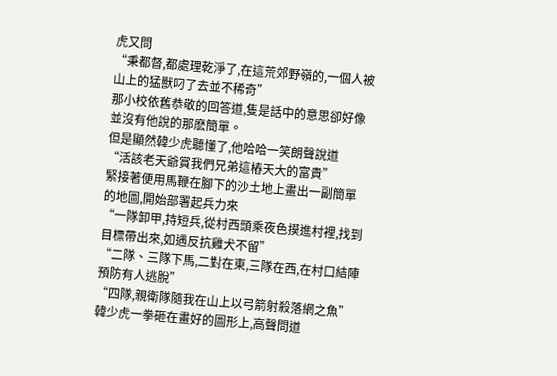虎又問
“秉都督,都處理乾淨了,在這荒郊野嶺的,一個人被山上的猛獸叼了去並不稀奇”
那小校依舊恭敬的回答道,隻是話中的意思卻好像並沒有他說的那麽簡單。
但是顯然韓少虎聽懂了,他哈哈一笑朗聲說道
“活該老天爺賞我們兄弟這樁天大的富貴”
緊接著便用馬鞭在腳下的沙土地上畫出一副簡單的地圖,開始部署起兵力來
“一隊卸甲,持短兵,從村西頭乘夜色摸進村裡,找到目標帶出來,如遇反抗雞犬不留”
“二隊、三隊下馬,二對在東,三隊在西,在村口結陣預防有人逃脫”
“四隊,親衛隊隨我在山上以弓箭射殺落網之魚”
韓少虎一拳砸在畫好的圖形上,高聲問道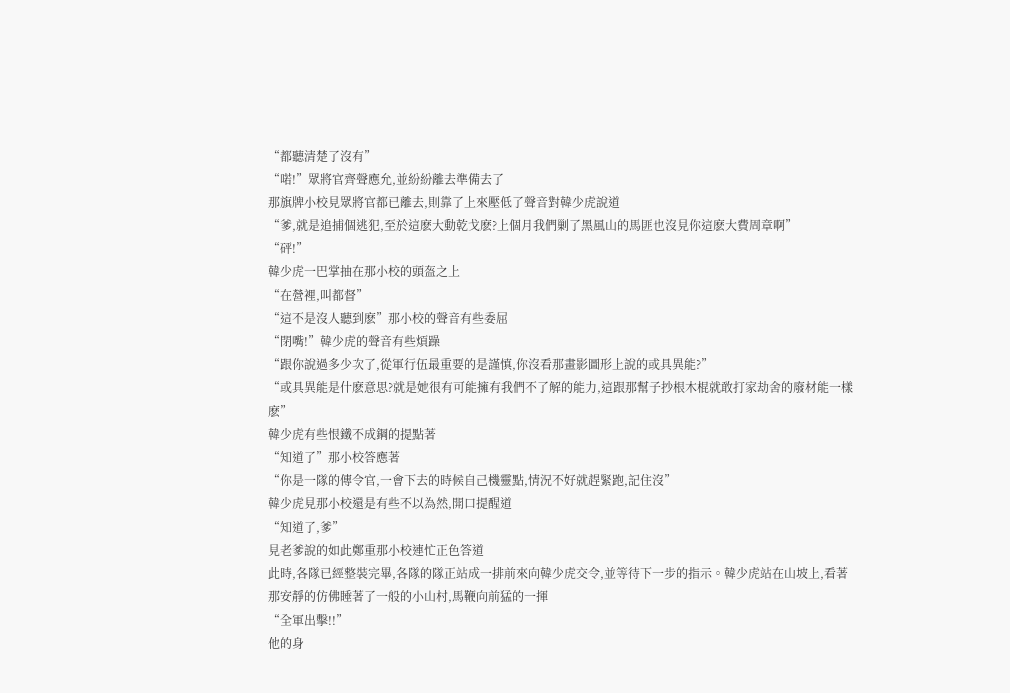“都聽清楚了沒有”
“喏!”眾將官齊聲應允,並紛紛離去準備去了
那旗牌小校見眾將官都已離去,則靠了上來壓低了聲音對韓少虎說道
“爹,就是追捕個逃犯,至於這麽大動乾戈麽?上個月我們剿了黑風山的馬匪也沒見你這麽大費周章啊”
“砰!”
韓少虎一巴掌抽在那小校的頭盔之上
“在營裡,叫都督”
“這不是沒人聽到麽”那小校的聲音有些委屈
“閉嘴!”韓少虎的聲音有些煩躁
“跟你說過多少次了,從軍行伍最重要的是謹慎,你沒看那畫影圖形上說的或具異能?”
“或具異能是什麽意思?就是她很有可能擁有我們不了解的能力,這跟那幫子抄根木棍就敢打家劫舍的廢材能一樣麽”
韓少虎有些恨鐵不成鋼的提點著
“知道了”那小校答應著
“你是一隊的傳令官,一會下去的時候自己機靈點,情況不好就趕緊跑,記住沒”
韓少虎見那小校還是有些不以為然,開口提醒道
“知道了,爹”
見老爹說的如此鄭重那小校連忙正色答道
此時,各隊已經整裝完畢,各隊的隊正站成一排前來向韓少虎交令,並等待下一步的指示。韓少虎站在山坡上,看著那安靜的仿佛睡著了一般的小山村,馬鞭向前猛的一揮
“全軍出擊!!”
他的身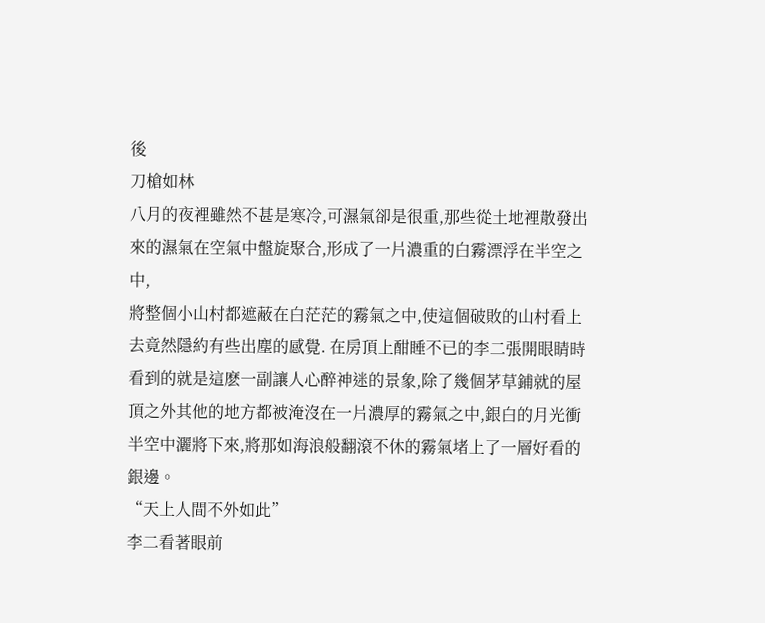後
刀槍如林
八月的夜裡雖然不甚是寒冷,可濕氣卻是很重,那些從土地裡散發出來的濕氣在空氣中盤旋聚合,形成了一片濃重的白霧漂浮在半空之中,
將整個小山村都遮蔽在白茫茫的霧氣之中,使這個破敗的山村看上去竟然隱約有些出塵的感覺. 在房頂上酣睡不已的李二張開眼睛時看到的就是這麽一副讓人心醉神迷的景象,除了幾個茅草鋪就的屋頂之外其他的地方都被淹沒在一片濃厚的霧氣之中,銀白的月光衝半空中灑將下來,將那如海浪般翻滾不休的霧氣堵上了一層好看的銀邊。
“天上人間不外如此”
李二看著眼前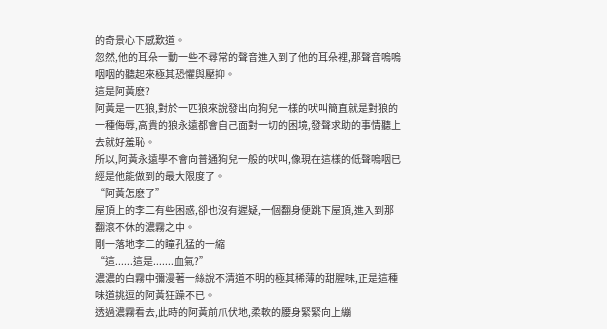的奇景心下感歎道。
忽然,他的耳朵一動一些不尋常的聲音進入到了他的耳朵裡,那聲音嗚嗚咽咽的聽起來極其恐懼與壓抑。
這是阿黃麽?
阿黃是一匹狼,對於一匹狼來說發出向狗兒一樣的吠叫簡直就是對狼的一種侮辱,高貴的狼永遠都會自己面對一切的困境,發聲求助的事情聽上去就好羞恥。
所以,阿黃永遠學不會向普通狗兒一般的吠叫,像現在這樣的低聲嗚咽已經是他能做到的最大限度了。
“阿黃怎麽了”
屋頂上的李二有些困惑,卻也沒有遲疑,一個翻身便跳下屋頂,進入到那翻滾不休的濃霧之中。
剛一落地李二的瞳孔猛的一縮
“這......這是.......血氣?”
濃濃的白霧中彌漫著一絲說不清道不明的極其稀薄的甜腥味,正是這種味道挑逗的阿黃狂躁不已。
透過濃霧看去,此時的阿黃前爪伏地,柔軟的腰身緊緊向上繃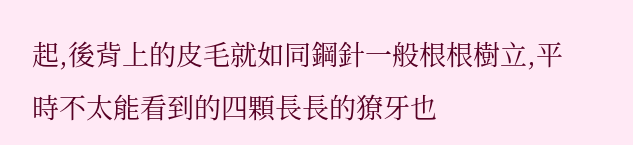起,後背上的皮毛就如同鋼針一般根根樹立,平時不太能看到的四顆長長的獠牙也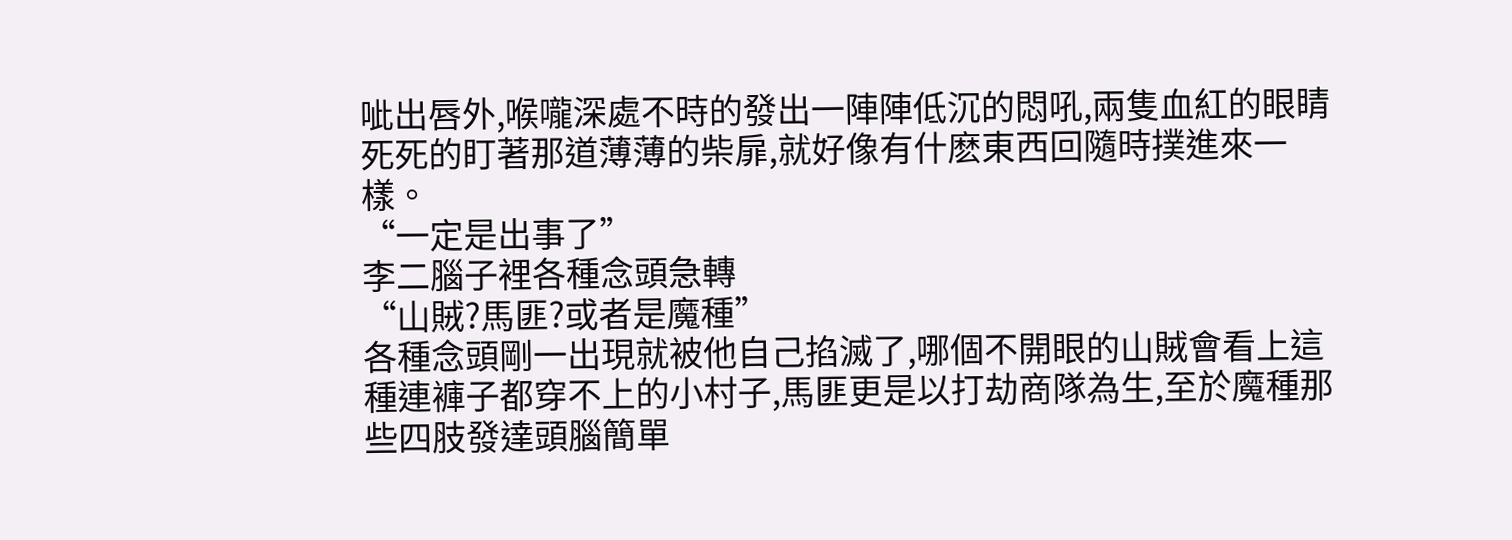呲出唇外,喉嚨深處不時的發出一陣陣低沉的悶吼,兩隻血紅的眼睛死死的盯著那道薄薄的柴扉,就好像有什麽東西回隨時撲進來一樣。
“一定是出事了”
李二腦子裡各種念頭急轉
“山賊?馬匪?或者是魔種”
各種念頭剛一出現就被他自己掐滅了,哪個不開眼的山賊會看上這種連褲子都穿不上的小村子,馬匪更是以打劫商隊為生,至於魔種那些四肢發達頭腦簡單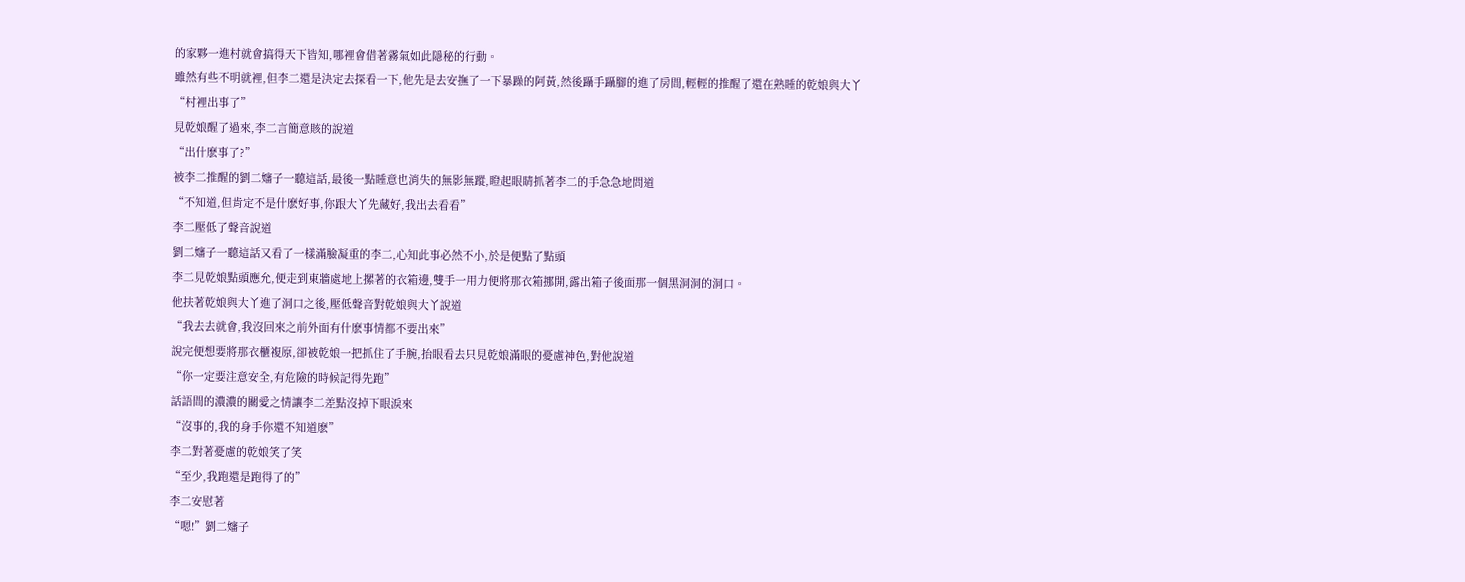的家夥一進村就會搞得天下皆知,哪裡會借著霧氣如此隱秘的行動。
雖然有些不明就裡,但李二還是決定去探看一下,他先是去安撫了一下暴躁的阿黃,然後躡手躡腳的進了房間,輕輕的推醒了還在熟睡的乾娘與大丫
“村裡出事了”
見乾娘醒了過來,李二言簡意賅的說道
“出什麽事了?”
被李二推醒的劉二嬸子一聽這話,最後一點睡意也消失的無影無蹤,瞪起眼睛抓著李二的手急急地問道
“不知道,但肯定不是什麽好事,你跟大丫先藏好,我出去看看”
李二壓低了聲音說道
劉二嬸子一聽這話又看了一樣滿臉凝重的李二,心知此事必然不小,於是便點了點頭
李二見乾娘點頭應允,便走到東牆處地上摞著的衣箱邊,雙手一用力便將那衣箱挪開,露出箱子後面那一個黑洞洞的洞口。
他扶著乾娘與大丫進了洞口之後,壓低聲音對乾娘與大丫說道
“我去去就會,我沒回來之前外面有什麽事情都不要出來”
說完便想要將那衣櫃複原,卻被乾娘一把抓住了手腕,抬眼看去只見乾娘滿眼的憂慮神色,對他說道
“你一定要注意安全,有危險的時候記得先跑”
話語間的濃濃的關愛之情讓李二差點沒掉下眼淚來
“沒事的,我的身手你還不知道麽”
李二對著憂慮的乾娘笑了笑
“至少,我跑還是跑得了的”
李二安慰著
“嗯!”劉二嬸子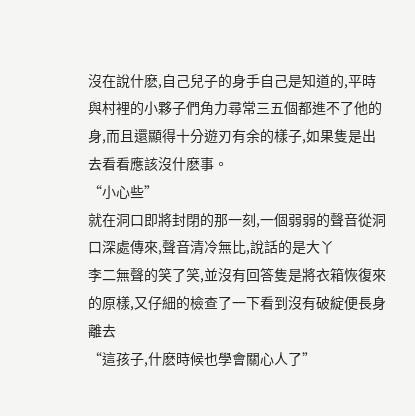沒在說什麽,自己兒子的身手自己是知道的,平時與村裡的小夥子們角力尋常三五個都進不了他的身,而且還顯得十分遊刃有余的樣子,如果隻是出去看看應該沒什麽事。
“小心些”
就在洞口即將封閉的那一刻,一個弱弱的聲音從洞口深處傳來,聲音清冷無比,說話的是大丫
李二無聲的笑了笑,並沒有回答隻是將衣箱恢復來的原樣,又仔細的檢查了一下看到沒有破綻便長身離去
“這孩子,什麽時候也學會關心人了”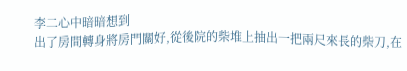李二心中暗暗想到
出了房間轉身將房門關好,從後院的柴堆上抽出一把兩尺來長的柴刀,在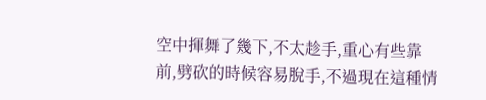空中揮舞了幾下,不太趁手,重心有些靠前,劈砍的時候容易脫手,不過現在這種情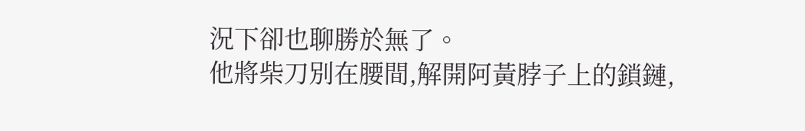況下卻也聊勝於無了。
他將柴刀別在腰間,解開阿黃脖子上的鎖鏈,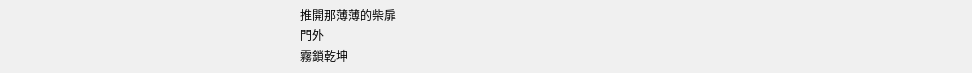推開那薄薄的柴扉
門外
霧鎖乾坤